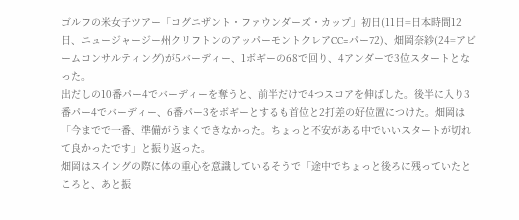ゴルフの米女子ツアー「コグニザント・ファウンダーズ・カップ」初日(11日=日本時間12日、ニュージャージー州クリフトンのアッパーモントクレアCC=パー72)、畑岡奈紗(24=アビームコンサルティング)が5バーディー、1ボギーの68で回り、4アンダーで3位スタートとなった。
出だしの10番パー4でバーディーを奪うと、前半だけで4つスコアを伸ばした。後半に入り3番パー4でバーディー、6番パー3をボギーとするも首位と2打差の好位置につけた。畑岡は「今までで一番、準備がうまくできなかった。ちょっと不安がある中でいいスタートが切れて良かったです」と振り返った。
畑岡はスイングの際に体の重心を意識しているそうで「途中でちょっと後ろに残っていたところと、あと振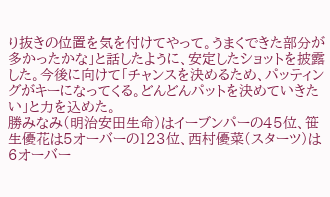り抜きの位置を気を付けてやって。うまくできた部分が多かったかな」と話したように、安定したショットを披露した。今後に向けて「チャンスを決めるため、パッティングがキーになってくる。どんどんパットを決めていきたい」と力を込めた。
勝みなみ(明治安田生命)はイーブンパーの45位、笹生優花は5オーバーの123位、西村優菜(スターツ)は6オーバー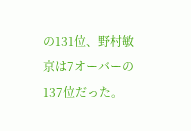の131位、野村敏京は7オーバーの137位だった。